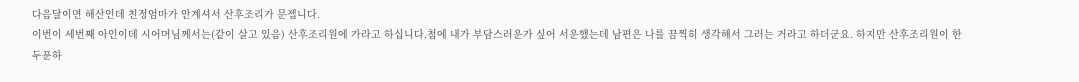다음달이면 해산인데 친정엄마가 안계셔서 산후조리가 문젭니다.
이번이 세번째 아인이데 시어머님께서는(같이 살고 있음) 산후조리원에 가라고 하십니다.첨에 내가 부담스러운가 싶어 서운했는데 남편은 나를 끔찍히 생각해서 그러는 거라고 하더군요. 하지만 산후조리원이 한두푼하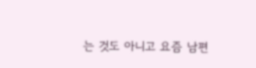는 것도 아니고 요즘 남편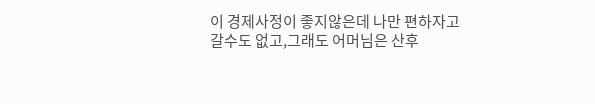이 경제사정이 좋지않은데 나만 편하자고 갈수도 없고,그래도 어머님은 산후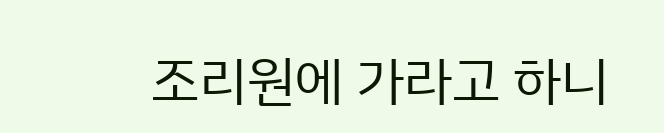조리원에 가라고 하니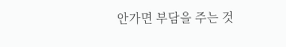안가면 부담을 주는 것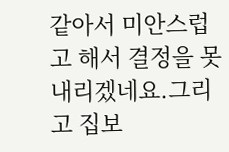같아서 미안스럽고 해서 결정을 못내리겠네요.그리고 집보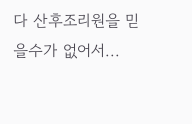다 산후조리원을 믿을수가 없어서...